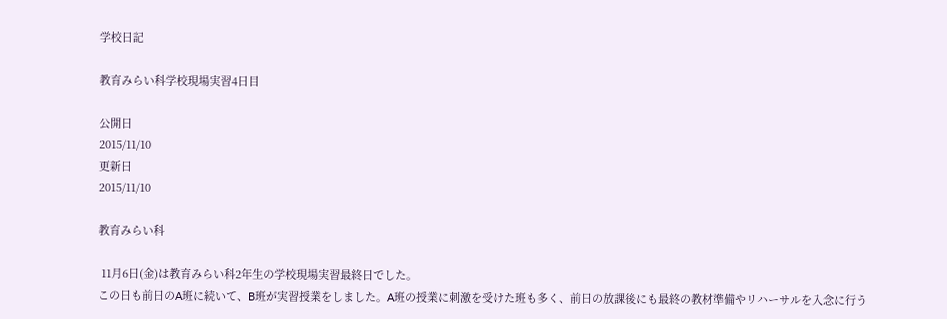学校日記

教育みらい科学校現場実習4日目

公開日
2015/11/10
更新日
2015/11/10

教育みらい科

 11月6日(金)は教育みらい科2年生の学校現場実習最終日でした。
この日も前日のA班に続いて、B班が実習授業をしました。A班の授業に刺激を受けた班も多く、前日の放課後にも最終の教材準備やリハーサルを入念に行う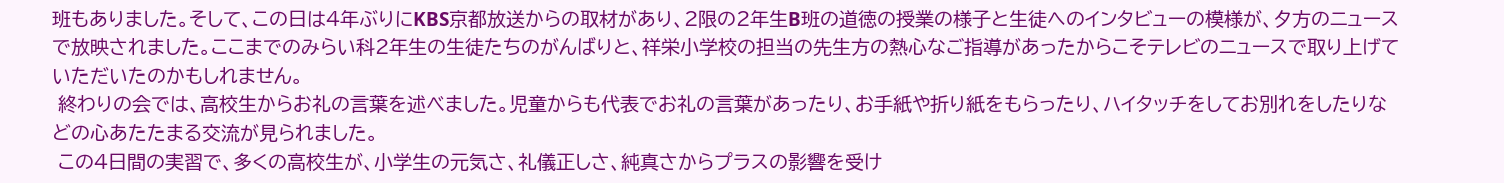班もありました。そして、この日は4年ぶりにKBS京都放送からの取材があり、2限の2年生B班の道徳の授業の様子と生徒へのインタビューの模様が、夕方のニュースで放映されました。ここまでのみらい科2年生の生徒たちのがんばりと、祥栄小学校の担当の先生方の熱心なご指導があったからこそテレビのニュースで取り上げていただいたのかもしれません。
 終わりの会では、高校生からお礼の言葉を述べました。児童からも代表でお礼の言葉があったり、お手紙や折り紙をもらったり、ハイタッチをしてお別れをしたりなどの心あたたまる交流が見られました。
 この4日間の実習で、多くの高校生が、小学生の元気さ、礼儀正しさ、純真さからプラスの影響を受け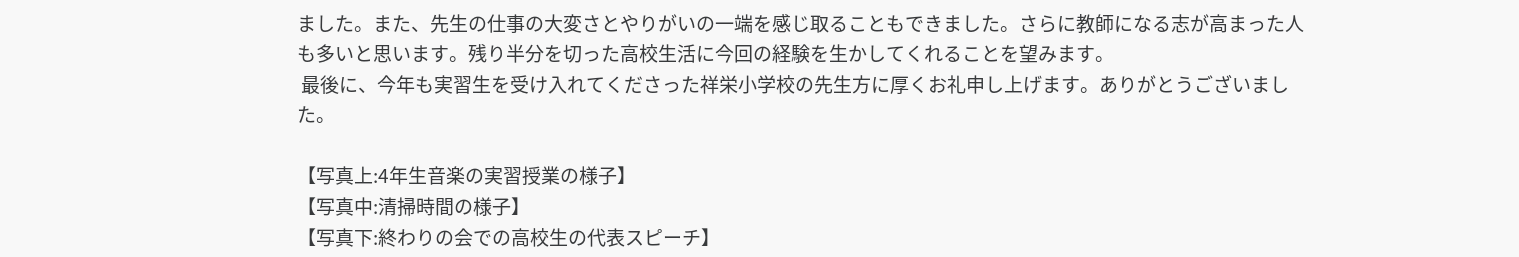ました。また、先生の仕事の大変さとやりがいの一端を感じ取ることもできました。さらに教師になる志が高まった人も多いと思います。残り半分を切った高校生活に今回の経験を生かしてくれることを望みます。
 最後に、今年も実習生を受け入れてくださった祥栄小学校の先生方に厚くお礼申し上げます。ありがとうございました。

【写真上:4年生音楽の実習授業の様子】
【写真中:清掃時間の様子】
【写真下:終わりの会での高校生の代表スピーチ】